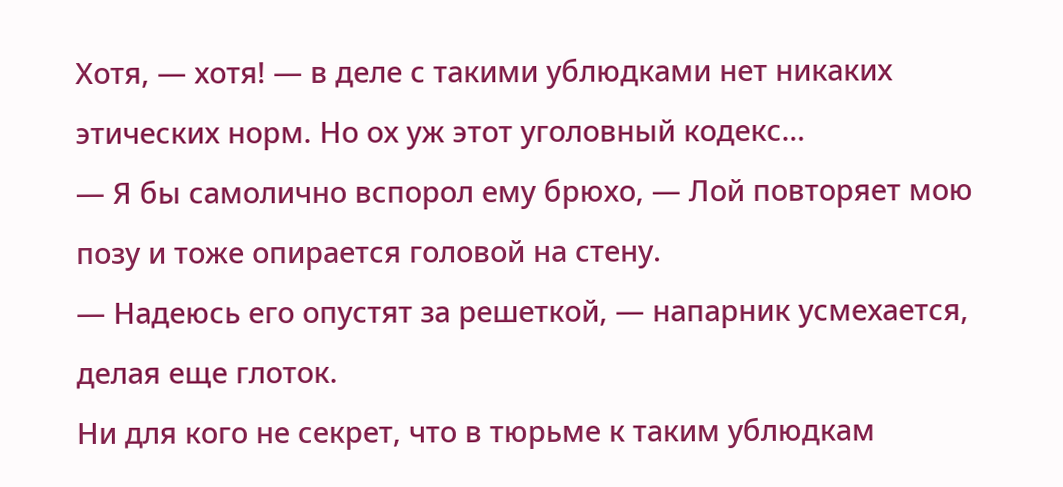Хотя, — хотя! — в деле с такими ублюдками нет никаких этических норм. Но ох уж этот уголовный кодекс…
— Я бы самолично вспорол ему брюхо, — Лой повторяет мою позу и тоже опирается головой на стену.
— Надеюсь его опустят за решеткой, — напарник усмехается, делая еще глоток.
Ни для кого не секрет, что в тюрьме к таким ублюдкам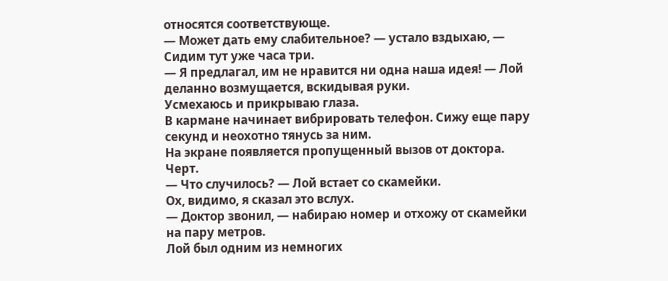относятся соответствующе.
— Может дать ему слабительное? — устало вздыхаю, — Сидим тут уже часа три.
— Я предлагал, им не нравится ни одна наша идея! — Лой деланно возмущается, вскидывая руки.
Усмехаюсь и прикрываю глаза.
В кармане начинает вибрировать телефон. Сижу еще пару секунд и неохотно тянусь за ним.
На экране появляется пропущенный вызов от доктора.
Черт.
— Что случилось? — Лой встает со скамейки.
Ох, видимо, я сказал это вслух.
— Доктор звонил, — набираю номер и отхожу от скамейки на пару метров.
Лой был одним из немногих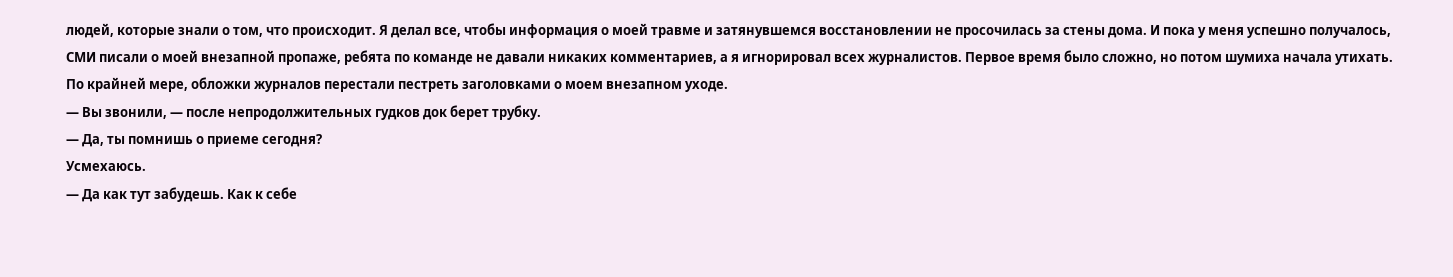людей, которые знали о том, что происходит. Я делал все, чтобы информация о моей травме и затянувшемся восстановлении не просочилась за стены дома. И пока у меня успешно получалось, СМИ писали о моей внезапной пропаже, ребята по команде не давали никаких комментариев, а я игнорировал всех журналистов. Первое время было сложно, но потом шумиха начала утихать. По крайней мере, обложки журналов перестали пестреть заголовками о моем внезапном уходе.
— Вы звонили, — после непродолжительных гудков док берет трубку.
— Да, ты помнишь о приеме сегодня?
Усмехаюсь.
— Да как тут забудешь. Как к себе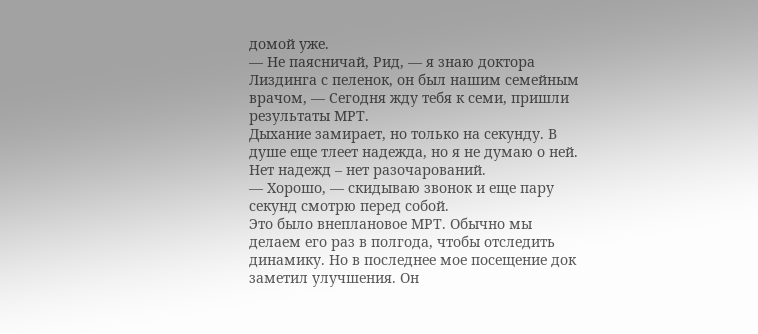домой уже.
— Не паясничай, Рид, — я знаю доктора Лиздинга с пеленок, он был нашим семейным врачом, — Сегодня жду тебя к семи, пришли результаты МРТ.
Дыхание замирает, но только на секунду. В душе еще тлеет надежда, но я не думаю о ней. Нет надежд – нет разочарований.
— Хорошо, — скидываю звонок и еще пару секунд смотрю перед собой.
Это было внеплановое МРТ. Обычно мы делаем его раз в полгода, чтобы отследить динамику. Но в последнее мое посещение док заметил улучшения. Он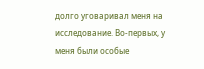долго уговаривал меня на исследование. Во-первых, у меня были особые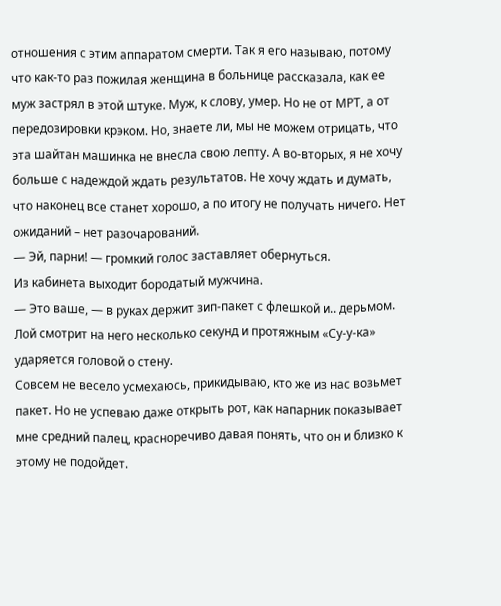отношения с этим аппаратом смерти. Так я его называю, потому что как-то раз пожилая женщина в больнице рассказала, как ее муж застрял в этой штуке. Муж, к слову, умер. Но не от МРТ, а от передозировки крэком. Но, знаете ли, мы не можем отрицать, что эта шайтан машинка не внесла свою лепту. А во-вторых, я не хочу больше с надеждой ждать результатов. Не хочу ждать и думать, что наконец все станет хорошо, а по итогу не получать ничего. Нет ожиданий – нет разочарований.
— Эй, парни! — громкий голос заставляет обернуться.
Из кабинета выходит бородатый мужчина.
— Это ваше, — в руках держит зип-пакет с флешкой и.. дерьмом.
Лой смотрит на него несколько секунд и протяжным «Су-у-ка» ударяется головой о стену.
Совсем не весело усмехаюсь, прикидываю, кто же из нас возьмет пакет. Но не успеваю даже открыть рот, как напарник показывает мне средний палец, красноречиво давая понять, что он и близко к этому не подойдет.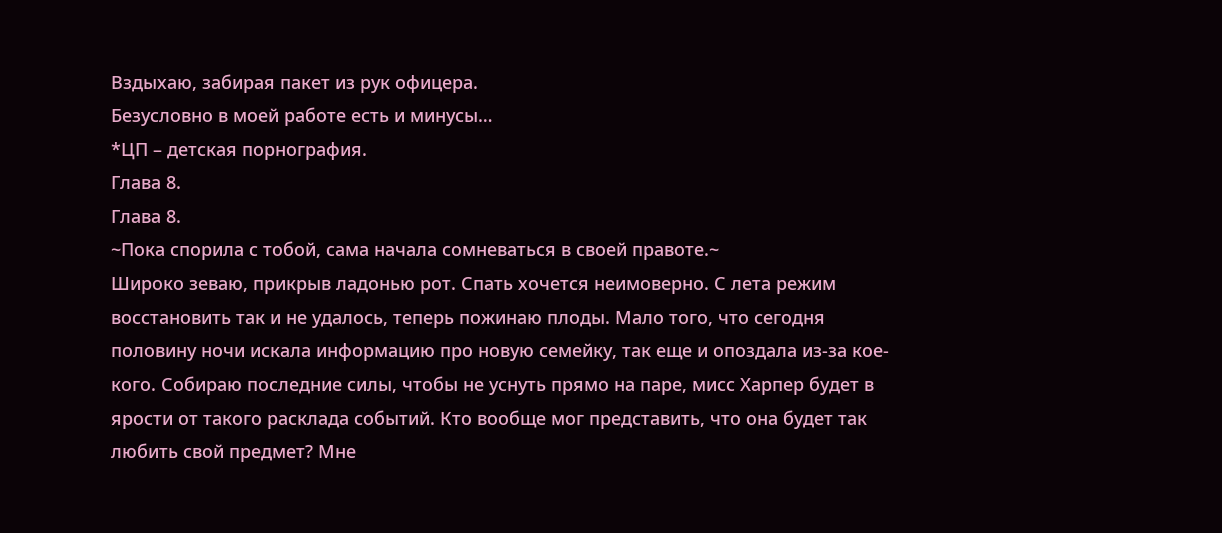Вздыхаю, забирая пакет из рук офицера.
Безусловно в моей работе есть и минусы…
*ЦП – детская порнография.
Глава 8.
Глава 8.
~Пока спорила с тобой, сама начала сомневаться в своей правоте.~
Широко зеваю, прикрыв ладонью рот. Спать хочется неимоверно. С лета режим восстановить так и не удалось, теперь пожинаю плоды. Мало того, что сегодня половину ночи искала информацию про новую семейку, так еще и опоздала из-за кое-кого. Собираю последние силы, чтобы не уснуть прямо на паре, мисс Харпер будет в ярости от такого расклада событий. Кто вообще мог представить, что она будет так любить свой предмет? Мне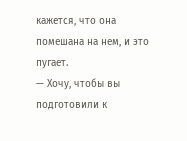кажется, что она помешана на нем, и это пугает.
— Хочу, чтобы вы подготовили к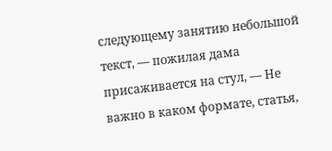следующему занятию небольшой текст, — пожилая дама присаживается на стул, — Не важно в каком формате, статья,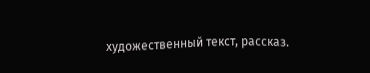художественный текст, рассказ.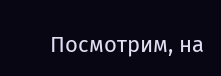Посмотрим, на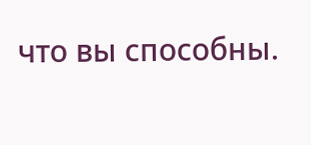что вы способны.